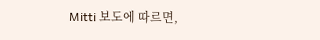Mitti 보도에 따르면,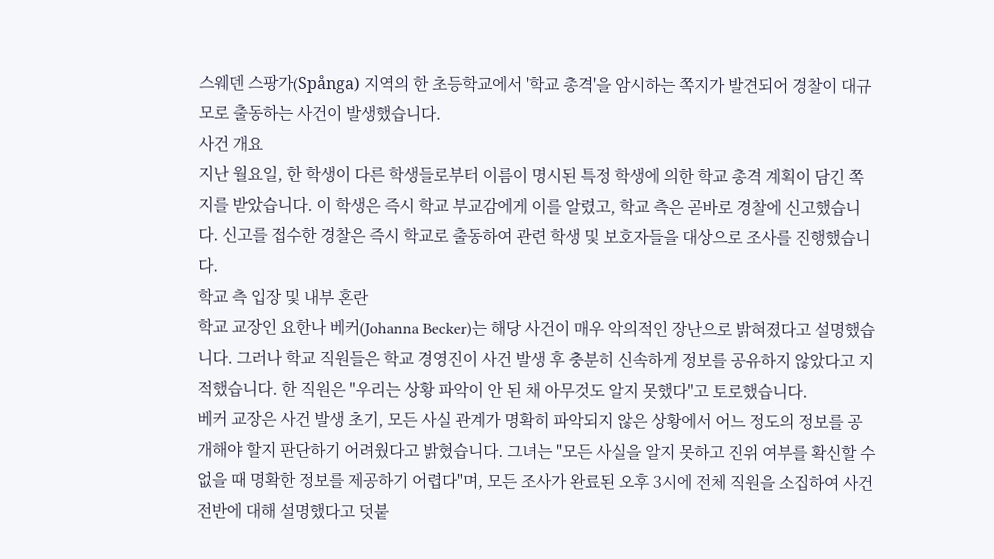스웨덴 스팡가(Spånga) 지역의 한 초등학교에서 '학교 총격'을 암시하는 쪽지가 발견되어 경찰이 대규모로 출동하는 사건이 발생했습니다.
사건 개요
지난 월요일, 한 학생이 다른 학생들로부터 이름이 명시된 특정 학생에 의한 학교 총격 계획이 담긴 쪽지를 받았습니다. 이 학생은 즉시 학교 부교감에게 이를 알렸고, 학교 측은 곧바로 경찰에 신고했습니다. 신고를 접수한 경찰은 즉시 학교로 출동하여 관련 학생 및 보호자들을 대상으로 조사를 진행했습니다.
학교 측 입장 및 내부 혼란
학교 교장인 요한나 베커(Johanna Becker)는 해당 사건이 매우 악의적인 장난으로 밝혀졌다고 설명했습니다. 그러나 학교 직원들은 학교 경영진이 사건 발생 후 충분히 신속하게 정보를 공유하지 않았다고 지적했습니다. 한 직원은 "우리는 상황 파악이 안 된 채 아무것도 알지 못했다"고 토로했습니다.
베커 교장은 사건 발생 초기, 모든 사실 관계가 명확히 파악되지 않은 상황에서 어느 정도의 정보를 공개해야 할지 판단하기 어려웠다고 밝혔습니다. 그녀는 "모든 사실을 알지 못하고 진위 여부를 확신할 수 없을 때 명확한 정보를 제공하기 어렵다"며, 모든 조사가 완료된 오후 3시에 전체 직원을 소집하여 사건 전반에 대해 설명했다고 덧붙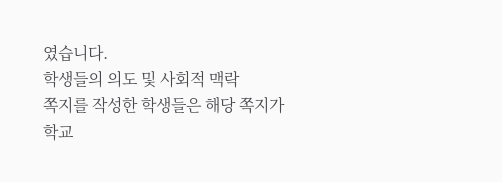였습니다.
학생들의 의도 및 사회적 맥락
쪽지를 작성한 학생들은 해당 쪽지가 학교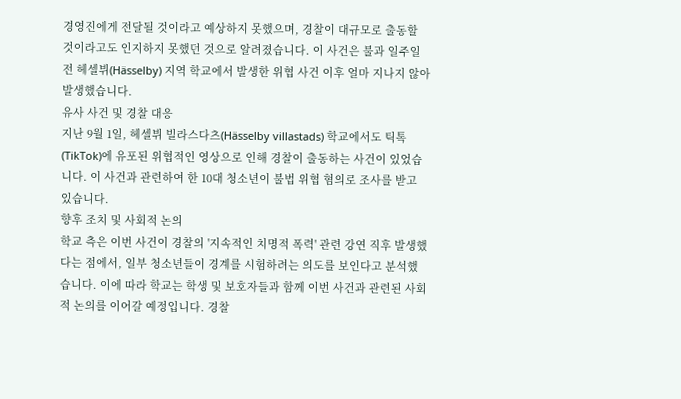경영진에게 전달될 것이라고 예상하지 못했으며, 경찰이 대규모로 출동할 것이라고도 인지하지 못했던 것으로 알려졌습니다. 이 사건은 불과 일주일 전 헤셀뷔(Hässelby) 지역 학교에서 발생한 위협 사건 이후 얼마 지나지 않아 발생했습니다.
유사 사건 및 경찰 대응
지난 9월 1일, 헤셀뷔 빌라스다츠(Hässelby villastads) 학교에서도 틱톡(TikTok)에 유포된 위협적인 영상으로 인해 경찰이 출동하는 사건이 있었습니다. 이 사건과 관련하여 한 10대 청소년이 불법 위협 혐의로 조사를 받고 있습니다.
향후 조치 및 사회적 논의
학교 측은 이번 사건이 경찰의 '지속적인 치명적 폭력' 관련 강연 직후 발생했다는 점에서, 일부 청소년들이 경계를 시험하려는 의도를 보인다고 분석했습니다. 이에 따라 학교는 학생 및 보호자들과 함께 이번 사건과 관련된 사회적 논의를 이어갈 예정입니다. 경찰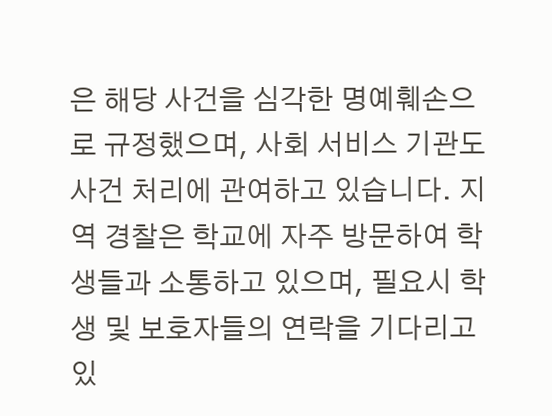은 해당 사건을 심각한 명예훼손으로 규정했으며, 사회 서비스 기관도 사건 처리에 관여하고 있습니다. 지역 경찰은 학교에 자주 방문하여 학생들과 소통하고 있으며, 필요시 학생 및 보호자들의 연락을 기다리고 있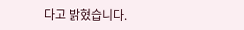다고 밝혔습니다.